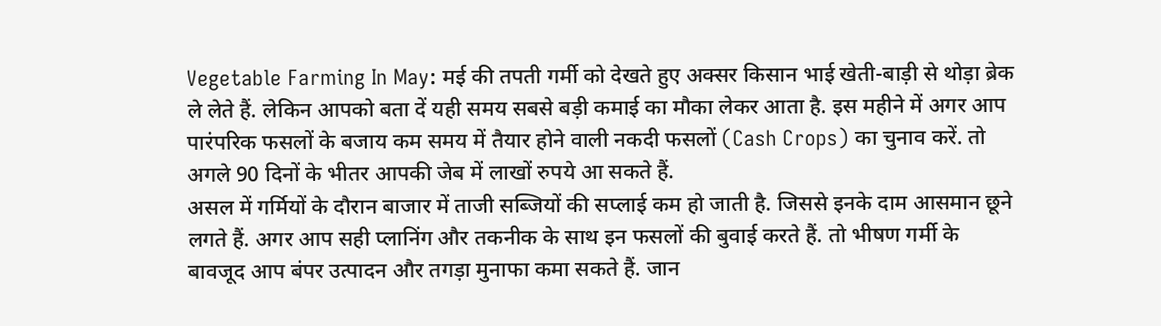Vegetable Farming In May: मई की तपती गर्मी को देखते हुए अक्सर किसान भाई खेती-बाड़ी से थोड़ा ब्रेक ले लेते हैं. लेकिन आपको बता दें यही समय सबसे बड़ी कमाई का मौका लेकर आता है. इस महीने में अगर आप पारंपरिक फसलों के बजाय कम समय में तैयार होने वाली नकदी फसलों (Cash Crops) का चुनाव करें. तो अगले 90 दिनों के भीतर आपकी जेब में लाखों रुपये आ सकते हैं.
असल में गर्मियों के दौरान बाजार में ताजी सब्जियों की सप्लाई कम हो जाती है. जिससे इनके दाम आसमान छूने लगते हैं. अगर आप सही प्लानिंग और तकनीक के साथ इन फसलों की बुवाई करते हैं. तो भीषण गर्मी के बावजूद आप बंपर उत्पादन और तगड़ा मुनाफा कमा सकते हैं. जान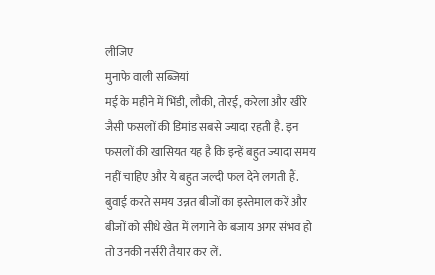लीजिए
मुनाफे वाली सब्जियां
मई के महीने में भिंडी, लौकी, तोरई, करेला और खीरे जैसी फसलों की डिमांड सबसे ज्यादा रहती है. इन फसलों की खासियत यह है कि इन्हें बहुत ज्यादा समय नहीं चाहिए और ये बहुत जल्दी फल देने लगती हैं. बुवाई करते समय उन्नत बीजों का इस्तेमाल करें और बीजों को सीधे खेत में लगाने के बजाय अगर संभव हो तो उनकी नर्सरी तैयार कर लें.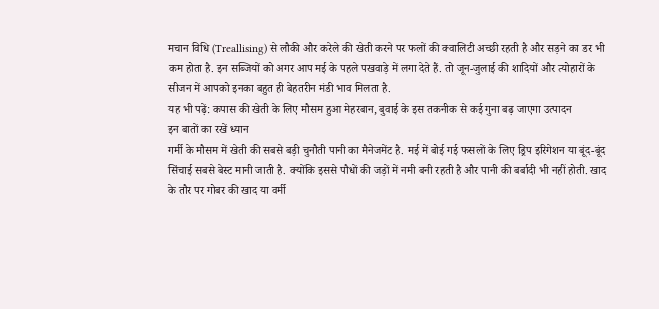मचान विधि (Treallising) से लौकी और करेले की खेती करने पर फलों की क्वालिटी अच्छी रहती है और सड़ने का डर भी कम होता है. इन सब्जियों को अगर आप मई के पहले पखवाड़े में लगा देते हैं. तो जून-जुलाई की शादियों और त्योहारों के सीजन में आपको इनका बहुत ही बेहतरीन मंडी भाव मिलता है.
यह भी पढ़ें: कपास की खेती के लिए मौसम हुआ मेहरबान, बुवाई के इस तकनीक से कई गुना बढ़ जाएगा उत्पादन
इन बातों का रखें ध्यान
गर्मी के मौसम में खेती की सबसे बड़ी चुनौती पानी का मैनेजमेंट है. मई में बोई गई फसलों के लिए ड्रिप इरिगेशन या बूंद-बूंद सिंचाई सबसे बेस्ट मानी जाती है. क्योंकि इससे पौधों की जड़ों में नमी बनी रहती है और पानी की बर्बादी भी नहीं होती. खाद के तौर पर गोबर की खाद या वर्मी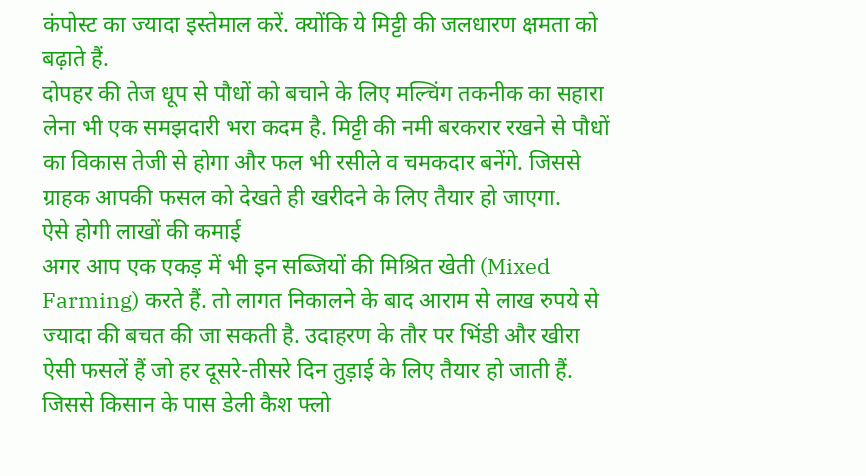कंपोस्ट का ज्यादा इस्तेमाल करें. क्योंकि ये मिट्टी की जलधारण क्षमता को बढ़ाते हैं.
दोपहर की तेज धूप से पौधों को बचाने के लिए मल्चिंग तकनीक का सहारा लेना भी एक समझदारी भरा कदम है. मिट्टी की नमी बरकरार रखने से पौधों का विकास तेजी से होगा और फल भी रसीले व चमकदार बनेंगे. जिससे ग्राहक आपकी फसल को देखते ही खरीदने के लिए तैयार हो जाएगा.
ऐसे होगी लाखों की कमाई
अगर आप एक एकड़ में भी इन सब्जियों की मिश्रित खेती (Mixed Farming) करते हैं. तो लागत निकालने के बाद आराम से लाख रुपये से ज्यादा की बचत की जा सकती है. उदाहरण के तौर पर भिंडी और खीरा ऐसी फसलें हैं जो हर दूसरे-तीसरे दिन तुड़ाई के लिए तैयार हो जाती हैं.
जिससे किसान के पास डेली कैश फ्लो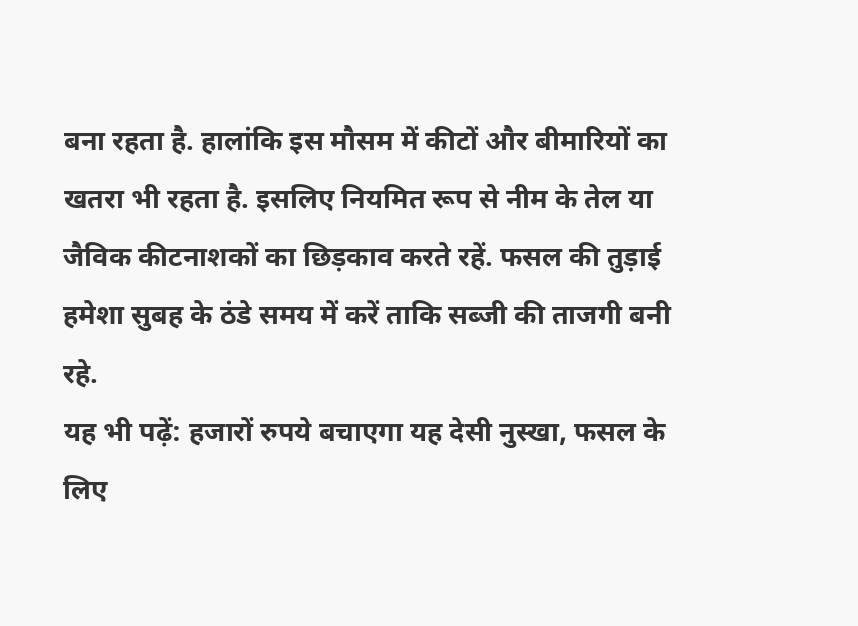बना रहता है. हालांकि इस मौसम में कीटों और बीमारियों का खतरा भी रहता है. इसलिए नियमित रूप से नीम के तेल या जैविक कीटनाशकों का छिड़काव करते रहें. फसल की तुड़ाई हमेशा सुबह के ठंडे समय में करें ताकि सब्जी की ताजगी बनी रहे.
यह भी पढ़ें: हजारों रुपये बचाएगा यह देसी नुस्खा, फसल के लिए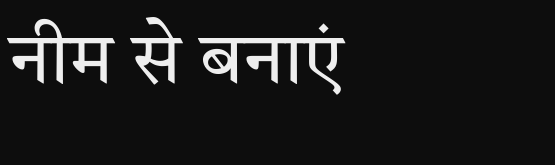नीम से बनाएं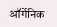ऑर्गेनिक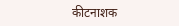कीटनाशक